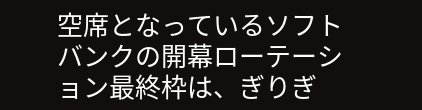空席となっているソフトバンクの開幕ローテーション最終枠は、ぎりぎ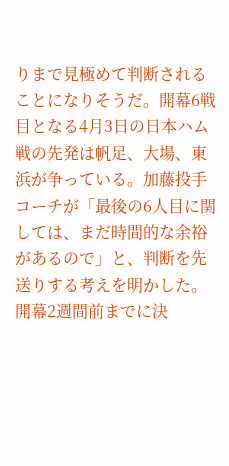りまで見極めて判断されることになりそうだ。開幕6戦目となる4月3日の日本ハム戦の先発は帆足、大場、東浜が争っている。加藤投手コーチが「最後の6人目に関しては、まだ時間的な余裕があるので」と、判断を先送りする考えを明かした。開幕2週間前までに決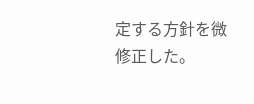定する方針を微修正した。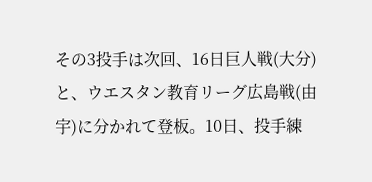その3投手は次回、16日巨人戦(大分)と、ウエスタン教育リーグ広島戦(由宇)に分かれて登板。10日、投手練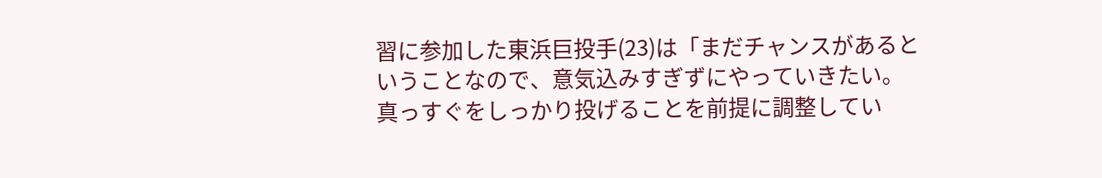習に参加した東浜巨投手(23)は「まだチャンスがあるということなので、意気込みすぎずにやっていきたい。真っすぐをしっかり投げることを前提に調整してい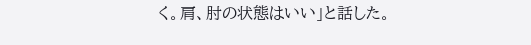く。肩、肘の状態はいい」と話した。